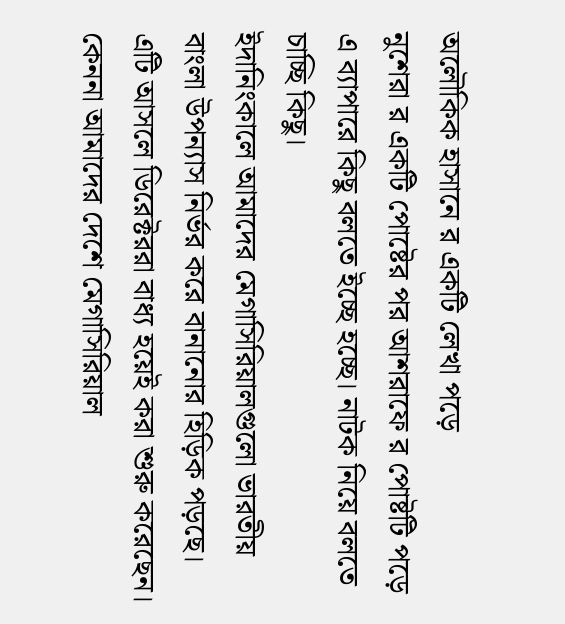অলৌকিক হাসানে র একটি লেখা পড়ে
নুশেরা র একটি পোষ্টের পর আশরাফে র পোষ্টটি পড়ে এ ব্যাপারে কিছু বলতে ইচ্ছে হচ্ছে। নাটক নিয়ে বলতে চাচ্ছি কিছু।
ইদানিংকালে আমাদের মেগাসিরিয়ালগুলো ভারতীয় বাংলা উপন্যাস নির্ভর করে বানানোর হিড়িক পড়ছে। এটি আসলে ডিরেক্টররা বাধ্য হয়েই করা শুরু করেছেন। কেননা আমাদের দেশে মেগাসিরিয়াল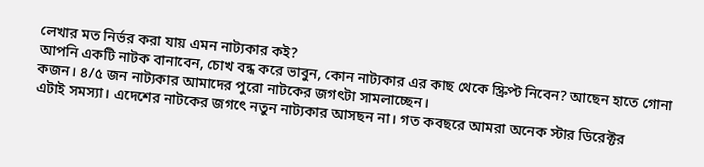লেখার মত নির্ভর করা যায় এমন নাট্যকার কই?
আপনি একটি নাটক বানাবেন, চোখ বন্ধ করে ভাবুন, কোন নাট্যকার এর কাছ থেকে স্ক্রিপ্ট নিবেন? আছেন হাতে গোনা কজন। ৪/৫ জন নাট্যকার আমাদের পুরো নাটকের জগৎটা সামলাচ্ছেন।
এটাই সমস্যা। এদেশের নাটকের জগৎে নতুন নাট্যকার আসছন না। গত কবছরে আমরা অনেক স্টার ডিরেক্টর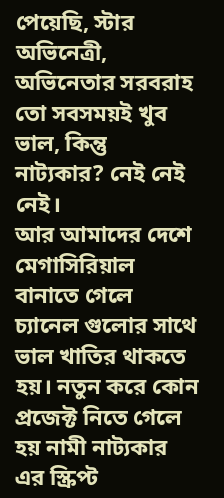পেয়েছি, স্টার অভিনেত্রী, অভিনেতার সরবরাহ তো সবসময়ই খুব ভাল, কিন্তু নাট্যকার? নেই নেই নেই।
আর আমাদের দেশে মেগাসিরিয়াল বানাতে গেলে চ্যানেল গুলোর সাথে ভাল খাতির থাকতে হয়। নতুন করে কোন প্রজেক্ট নিতে গেলে হয় নামী নাট্যকার এর স্ক্রিপ্ট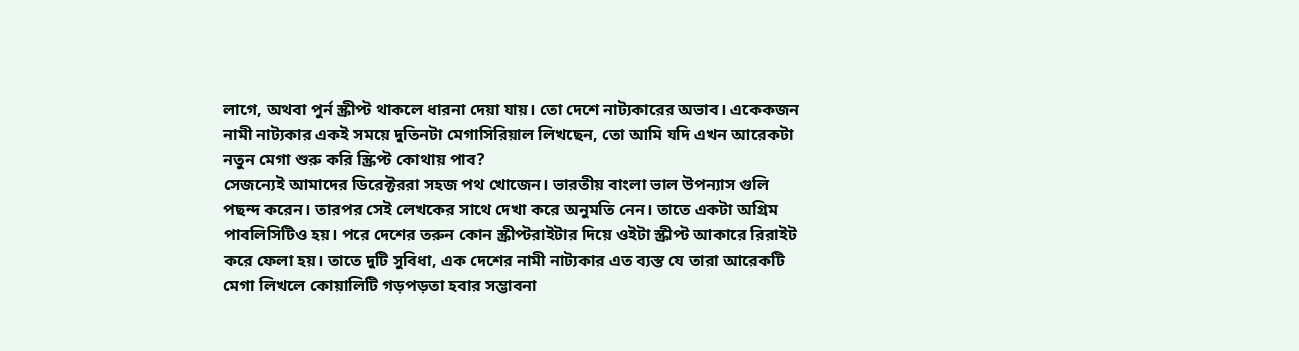লাগে, অথবা পুর্ন স্ক্রীপ্ট থাকলে ধারনা দেয়া যায়। তো দেশে নাট্যকারের অভাব। একেকজন নামী নাট্যকার একই সময়ে দুতিনটা মেগাসিরিয়াল লিখছেন, তো আমি যদি এখন আরেকটা নতুন মেগা শুরু করি স্ক্রিপ্ট কোথায় পাব?
সেজন্যেই আমাদের ডিরেক্টররা সহজ পথ খোজেন। ভারতীয় বাংলা ভাল উপন্যাস গুলি পছন্দ করেন। তারপর সেই লেখকের সাথে দেখা করে অনুমতি নেন। তাতে একটা অগ্রিম পাবলিসিটিও হয়। পরে দেশের তরুন কোন স্ক্রীপ্টরাইটার দিয়ে ওইটা স্ক্রীপ্ট আকারে রিরাইট করে ফেলা হয়। তাতে দুটি সুবিধা, এক দেশের নামী নাট্যকার এত ব্যস্ত যে তারা আরেকটি মেগা লিখলে কোয়ালিটি গড়পড়তা হবার সম্ভাবনা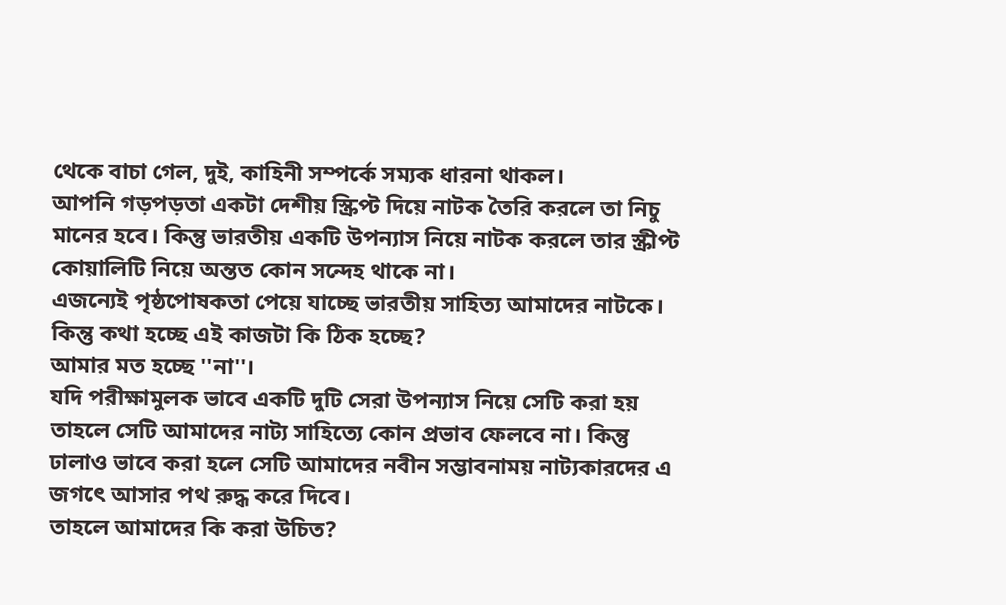থেকে বাচা গেল, দুই, কাহিনী সম্পর্কে সম্যক ধারনা থাকল।
আপনি গড়পড়তা একটা দেশীয় স্ক্রিপ্ট দিয়ে নাটক তৈরি করলে তা নিচু মানের হবে। কিন্তু ভারতীয় একটি উপন্যাস নিয়ে নাটক করলে তার স্ক্রীপ্ট কোয়ালিটি নিয়ে অন্তত কোন সন্দেহ থাকে না।
এজন্যেই পৃষ্ঠপোষকতা পেয়ে যাচ্ছে ভারতীয় সাহিত্য আমাদের নাটকে।
কিন্তু কথা হচ্ছে এই কাজটা কি ঠিক হচ্ছে?
আমার মত হচ্ছে ''না''।
যদি পরীক্ষামুলক ভাবে একটি দুটি সেরা উপন্যাস নিয়ে সেটি করা হয় তাহলে সেটি আমাদের নাট্য সাহিত্যে কোন প্রভাব ফেলবে না। কিন্তু ঢালাও ভাবে করা হলে সেটি আমাদের নবীন সম্ভাবনাময় নাট্যকারদের এ জগৎে আসার পথ রুদ্ধ করে দিবে।
তাহলে আমাদের কি করা উচিত?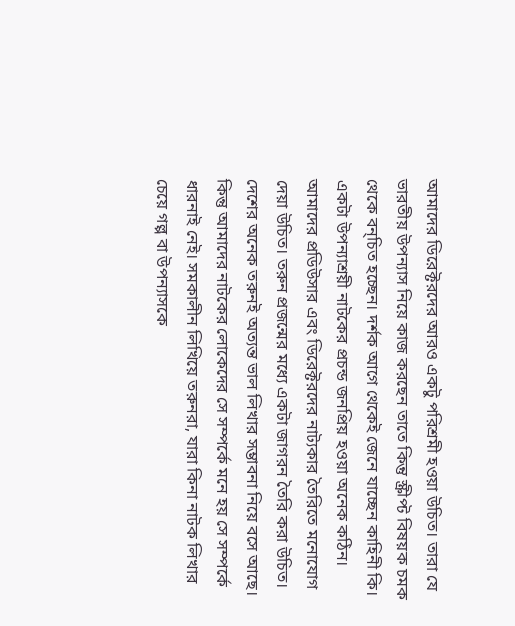আমাদের ডিরেক্টরদের আরও একটু পরিশ্রমী হওয়া উচিত। তারা যে ভারতীয় উপন্যাস নিয়ে কাজ করছেন তাতে কিন্তু স্ক্রীপ্ট বিষয়ক চমক থেকে বন্চিত হচ্ছেন। দর্শক আগে থেকেই জেনে যাচ্ছেন কাহিনী কি। একটা উপন্যাশ্রয়ী নাটকের প্রচন্ড জনপ্রিয় হওয়া অনেক কঠিন।
আমাদের প্রডিউসার এবং ডিরেক্টরদের নাট্যকার তৈরিতে মনোযোগ দেয়া উচিত। তরুন প্রজন্মের মধ্যে একটা জাগরন তৈরি করা উচিত। দেশের অনেক তরুনই অত্যন্ত ভাল লিখার সম্ভাবনা নিয়ে বসে আছে। কিন্তু আমাদের নাটকের লোকেদের সে সম্পর্কে মনে হয় সে সম্পর্কে ধারনাই নেই। সমকালীন লিখিয়ে তরুনরা, যারা কিনা নাটক লিখার চেয়ে গল্প বা উপন্যাসকে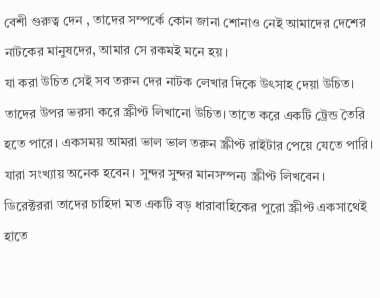বেশী গুরুত্ব দেন , তাদের সম্পর্কে কোন জানা শোনাও নেই আমাদের দেশের নাটকের মানুষদের, আমার সে রকমই মনে হয়।
যা করা উচিত সেই সব তরুন দের নাটক লেখার দিকে উৎসাহ দেয়া উচিত। তাদের উপর ভরসা করে স্ক্রীপ্ট লিখানো উচিত। তাতে করে একটি ট্রেন্ড তৈরি হতে পারে। একসময় আমরা ভাল ভাল তরুন স্ক্রীপ্ট রাইটার পেয়ে যেতে পারি। যারা সংখ্যায় অনেক হবেন। সুন্দর সুন্দর মানসম্পন্য স্ক্রীপ্ট লিখবেন। ডিরেক্টররা তাদের চাহিদা মত একটি বড় ধারাবাহিকের পুরো স্ক্রীপ্ট একসাথেই হাতে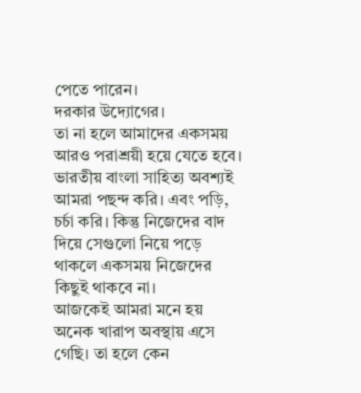পেতে পারেন।
দরকার উদ্যোগের।
তা না হলে আমাদের একসময় আরও পরাশ্রয়ী হয়ে যেতে হবে।
ভারতীয় বাংলা সাহিত্য অবশ্যই আমরা পছন্দ করি। এবং পড়ি, চর্চা করি। কিন্তু নিজেদের বাদ দিয়ে সেগুলো নিয়ে পড়ে থাকলে একসময় নিজেদের কিছুই থাকবে না।
আজকেই আমরা মনে হয় অনেক খারাপ অবস্থায় এসে গেছি। তা হলে কেন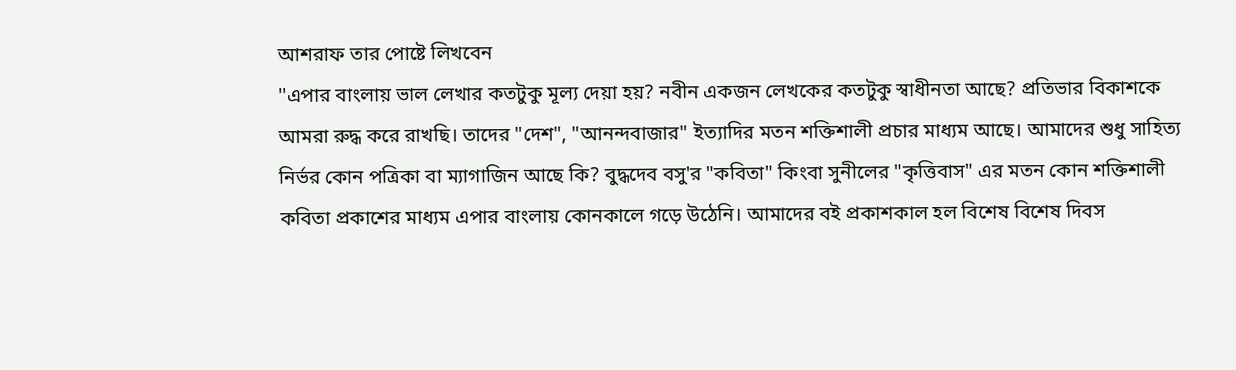আশরাফ তার পোষ্টে লিখবেন
''এপার বাংলায় ভাল লেখার কতটুকু মূল্য দেয়া হয়? নবীন একজন লেখকের কতটুকু স্বাধীনতা আছে? প্রতিভার বিকাশকে আমরা রুদ্ধ করে রাখছি। তাদের "দেশ", "আনন্দবাজার" ইত্যাদির মতন শক্তিশালী প্রচার মাধ্যম আছে। আমাদের শুধু সাহিত্য নির্ভর কোন পত্রিকা বা ম্যাগাজিন আছে কি? বুদ্ধদেব বসু'র "কবিতা" কিংবা সুনীলের "কৃত্তিবাস" এর মতন কোন শক্তিশালী কবিতা প্রকাশের মাধ্যম এপার বাংলায় কোনকালে গড়ে উঠেনি। আমাদের বই প্রকাশকাল হল বিশেষ বিশেষ দিবস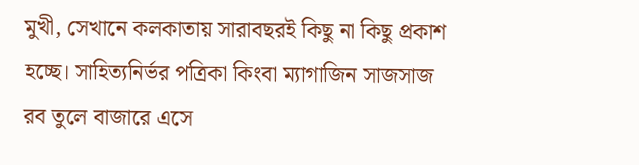মুখী, সেখানে কলকাতায় সারাবছরই কিছু না কিছু প্রকাশ হচ্ছে। সাহিত্যনির্ভর পত্রিকা কিংবা ম্যাগাজিন সাজসাজ রব তুলে বাজারে এসে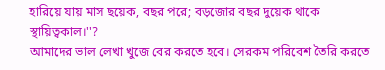হারিয়ে যায় মাস ছয়েক, বছর পরে; বড়জোর বছর দুয়েক থাকে স্থায়িত্বকাল।''?
আমাদের ভাল লেখা খুজে বের করতে হবে। সেরকম পরিবেশ তৈরি করতে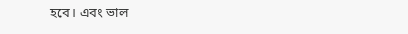হবে। এবং ভাল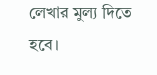লেখার মুল্য দিতে হবে।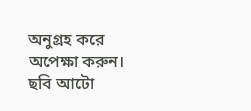অনুগ্রহ করে অপেক্ষা করুন। ছবি আটো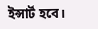ইন্সার্ট হবে।